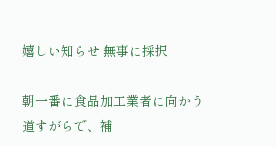嬉しい知らせ 無事に採択

朝一番に食品加工業者に向かう道すがらで、補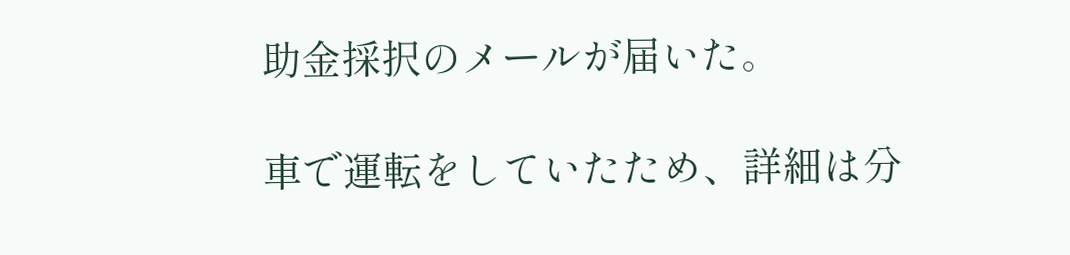助金採択のメールが届いた。

車で運転をしていたため、詳細は分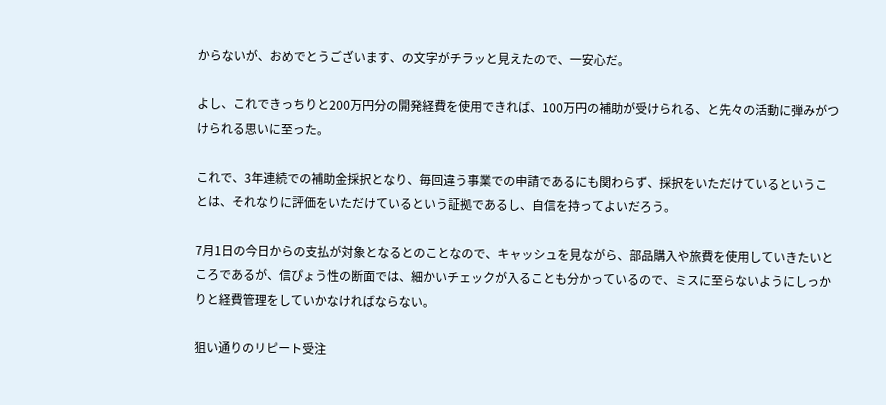からないが、おめでとうございます、の文字がチラッと見えたので、一安心だ。

よし、これできっちりと200万円分の開発経費を使用できれば、100万円の補助が受けられる、と先々の活動に弾みがつけられる思いに至った。

これで、3年連続での補助金採択となり、毎回違う事業での申請であるにも関わらず、採択をいただけているということは、それなりに評価をいただけているという証拠であるし、自信を持ってよいだろう。

7月1日の今日からの支払が対象となるとのことなので、キャッシュを見ながら、部品購入や旅費を使用していきたいところであるが、信ぴょう性の断面では、細かいチェックが入ることも分かっているので、ミスに至らないようにしっかりと経費管理をしていかなければならない。

狙い通りのリピート受注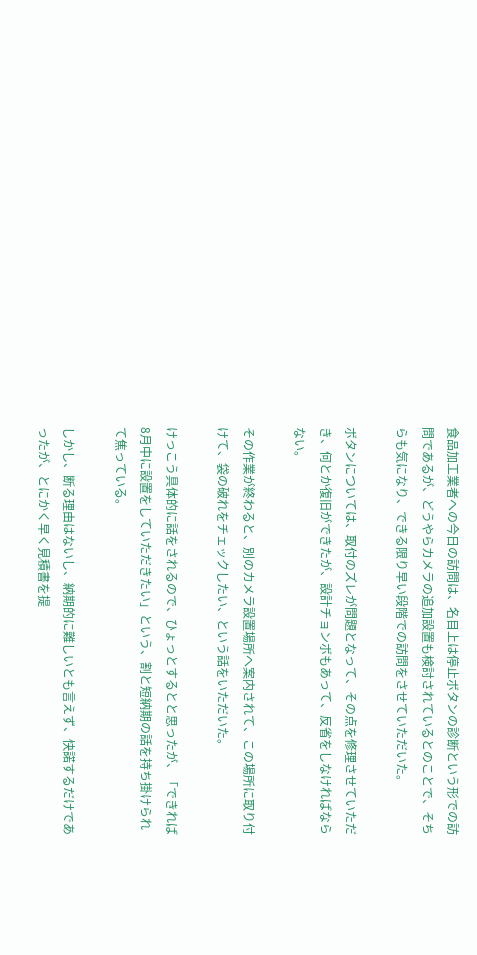食品加工業者への今日の訪問は、名目上は停止ボタンの診断という形での訪問であるが、どうやらカメラの追加設置も検討されているとのことで、そちらも気になり、できる限り早い段階での訪問をさせていただいた。

ボタンについては、取付のズレが問題となって、その点を修理させていただき、何とか復旧ができたが、設計チョンボもあって、反省をしなければならない。

その作業が終わると、別のカメラ設置場所へ案内されて、この場所に取り付けて、袋の破れをチェックしたい、という話をいただいた。

けっこう具体的に話をされるので、ひょっとするとと思ったが、「できれば8月中に設置をしていただきたい」という、割と短納期の話を持ち掛けられて焦っている。

しかし、断る理由はないし、納期的に難しいとも言えず、快諾するだけであったが、とにかく早く見積書を提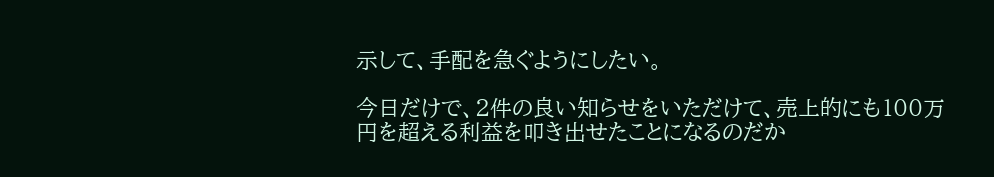示して、手配を急ぐようにしたい。

今日だけで、2件の良い知らせをいただけて、売上的にも100万円を超える利益を叩き出せたことになるのだか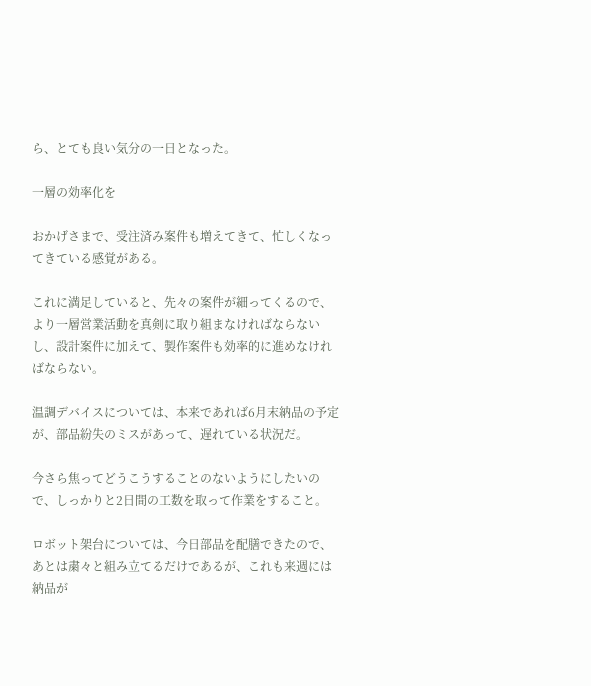ら、とても良い気分の一日となった。

一層の効率化を

おかげさまで、受注済み案件も増えてきて、忙しくなってきている感覚がある。

これに満足していると、先々の案件が細ってくるので、より一層営業活動を真剣に取り組まなければならないし、設計案件に加えて、製作案件も効率的に進めなければならない。

温調デバイスについては、本来であれば6月末納品の予定が、部品紛失のミスがあって、遅れている状況だ。

今さら焦ってどうこうすることのないようにしたいので、しっかりと2日間の工数を取って作業をすること。

ロボット架台については、今日部品を配膳できたので、あとは粛々と組み立てるだけであるが、これも来週には納品が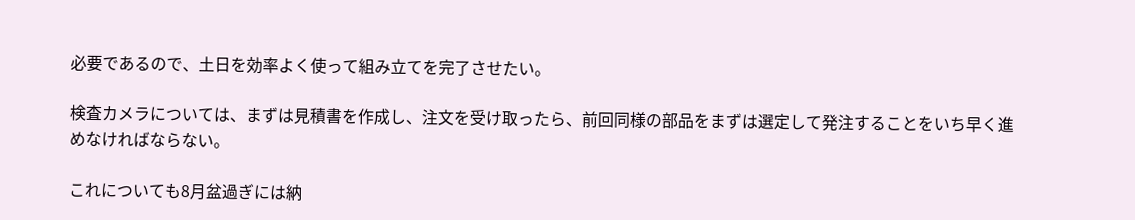必要であるので、土日を効率よく使って組み立てを完了させたい。

検査カメラについては、まずは見積書を作成し、注文を受け取ったら、前回同様の部品をまずは選定して発注することをいち早く進めなければならない。

これについても8月盆過ぎには納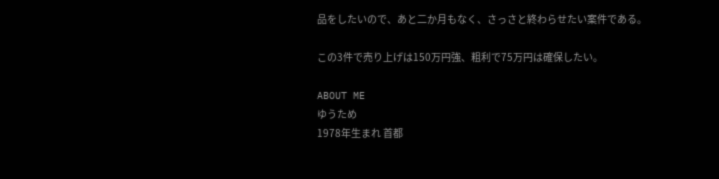品をしたいので、あと二か月もなく、さっさと終わらせたい案件である。

この3件で売り上げは150万円強、粗利で75万円は確保したい。

ABOUT ME
ゆうため
1978年生まれ 首都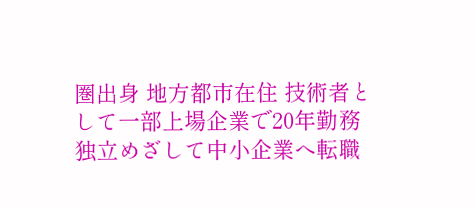圏出身 地方都市在住 技術者として一部上場企業で20年勤務 独立めざして中小企業へ転職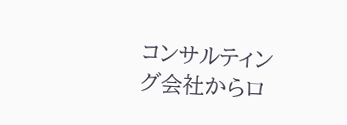コンサルティング会社からロ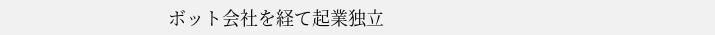ボット会社を経て起業独立